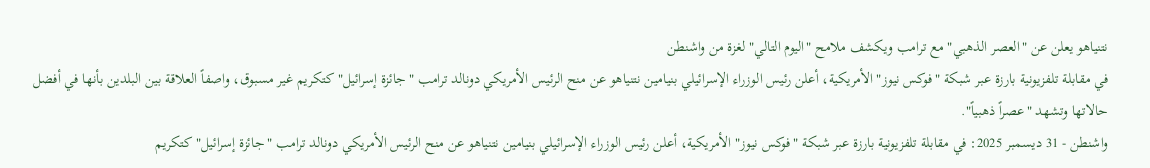نتنياهو يعلن عن "العصر الذهبي" مع ترامب ويكشف ملامح "اليوم التالي" لغزة من واشنطن
في مقابلة تلفزيونية بارزة عبر شبكة "فوكس نيوز" الأمريكية، أعلن رئيس الوزراء الإسرائيلي بنيامين نتنياهو عن منح الرئيس الأمريكي دونالد ترامب "جائزة إسرائيل" كتكريم غير مسبوق، واصفاً العلاقة بين البلدين بأنها في أفضل حالاتها وتشهد "عصراً ذهبياً".
واشنطن - 31 ديسمبر 2025: في مقابلة تلفزيونية بارزة عبر شبكة "فوكس نيوز" الأمريكية، أعلن رئيس الوزراء الإسرائيلي بنيامين نتنياهو عن منح الرئيس الأمريكي دونالد ترامب "جائزة إسرائيل" كتكريم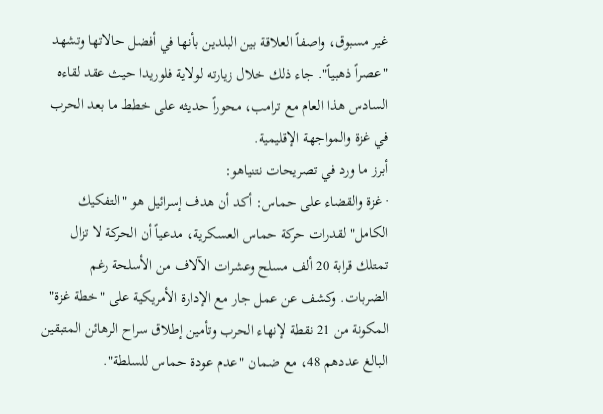غير مسبوق، واصفاً العلاقة بين البلدين بأنها في أفضل حالاتها وتشهد "عصراً ذهبياً". جاء ذلك خلال زيارته لولاية فلوريدا حيث عقد لقاءه السادس هذا العام مع ترامب، محوراً حديثه على خطط ما بعد الحرب في غزة والمواجهة الإقليمية.
أبرز ما ورد في تصريحات نتنياهو:
· غزة والقضاء على حماس: أكد أن هدف إسرائيل هو "التفكيك الكامل" لقدرات حركة حماس العسكرية، مدعياً أن الحركة لا تزال تمتلك قرابة 20 ألف مسلح وعشرات الآلاف من الأسلحة رغم الضربات. وكشف عن عمل جار مع الإدارة الأمريكية على "خطة غزة" المكونة من 21 نقطة لإنهاء الحرب وتأمين إطلاق سراح الرهائن المتبقين البالغ عددهم 48، مع ضمان "عدم عودة حماس للسلطة".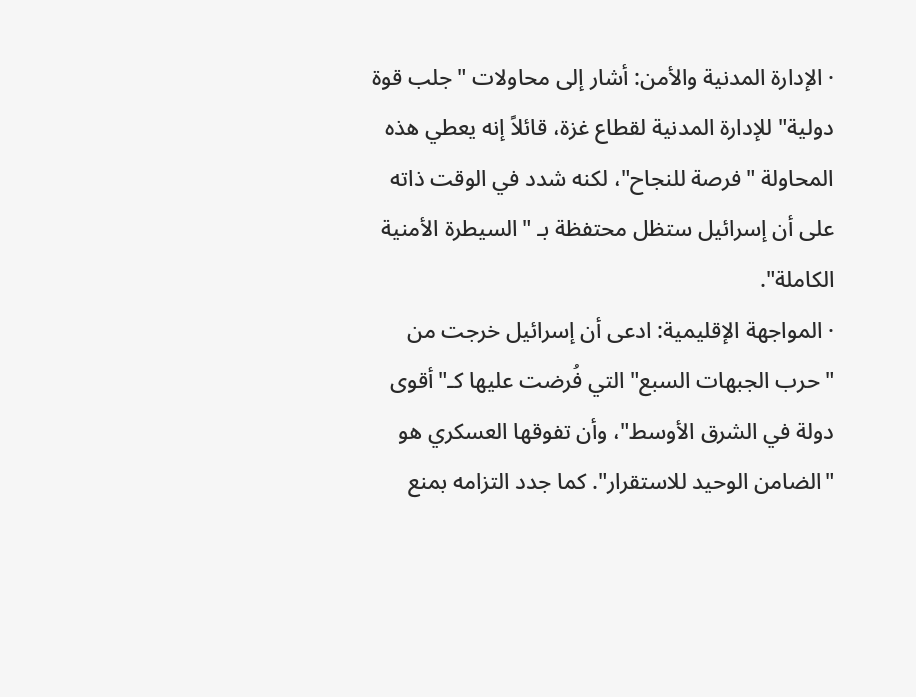· الإدارة المدنية والأمن: أشار إلى محاولات "جلب قوة دولية" للإدارة المدنية لقطاع غزة، قائلاً إنه يعطي هذه المحاولة "فرصة للنجاح"، لكنه شدد في الوقت ذاته على أن إسرائيل ستظل محتفظة بـ "السيطرة الأمنية الكاملة".
· المواجهة الإقليمية: ادعى أن إسرائيل خرجت من "حرب الجبهات السبع" التي فُرضت عليها كـ"أقوى دولة في الشرق الأوسط"، وأن تفوقها العسكري هو "الضامن الوحيد للاستقرار". كما جدد التزامه بمنع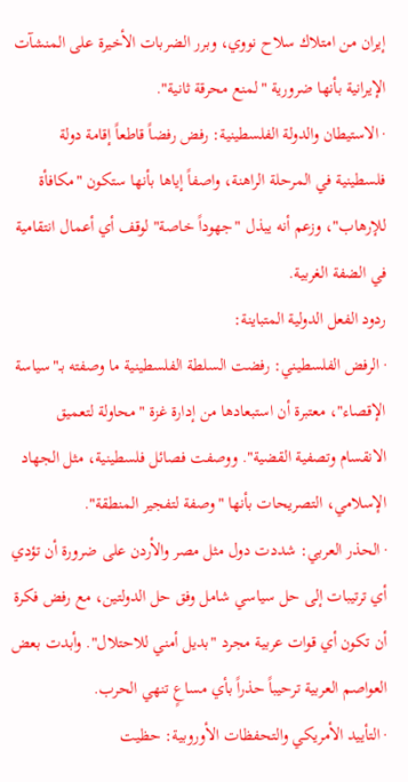إيران من امتلاك سلاح نووي، وبرر الضربات الأخيرة على المنشآت الإيرانية بأنها ضرورية "لمنع محرقة ثانية".
· الاستيطان والدولة الفلسطينية: رفض رفضاً قاطعاً إقامة دولة فلسطينية في المرحلة الراهنة، واصفاً إياها بأنها ستكون "مكافأة للإرهاب"، وزعم أنه يبذل "جهوداً خاصة" لوقف أي أعمال انتقامية في الضفة الغربية.
ردود الفعل الدولية المتباينة:
· الرفض الفلسطيني: رفضت السلطة الفلسطينية ما وصفته بـ"سياسة الإقصاء"، معتبرة أن استبعادها من إدارة غزة "محاولة لتعميق الانقسام وتصفية القضية". ووصفت فصائل فلسطينية، مثل الجهاد الإسلامي، التصريحات بأنها "وصفة لتفجير المنطقة".
· الحذر العربي: شددت دول مثل مصر والأردن على ضرورة أن تؤدي أي ترتيبات إلى حل سياسي شامل وفق حل الدولتين، مع رفض فكرة أن تكون أي قوات عربية مجرد "بديل أمني للاحتلال". وأبدت بعض العواصم العربية ترحيباً حذراً بأي مساعٍ تنهي الحرب.
· التأييد الأمريكي والتحفظات الأوروبية: حظيت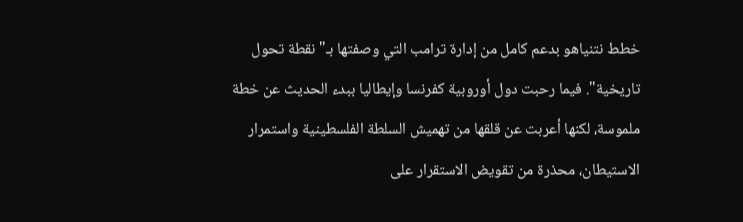خطط نتنياهو بدعم كامل من إدارة ترامب التي وصفتها بـ"نقطة تحول تاريخية". فيما رحبت دول أوروبية كفرنسا وإيطاليا ببدء الحديث عن خطة ملموسة، لكنها أعربت عن قلقها من تهميش السلطة الفلسطينية واستمرار الاستيطان، محذرة من تقويض الاستقرار على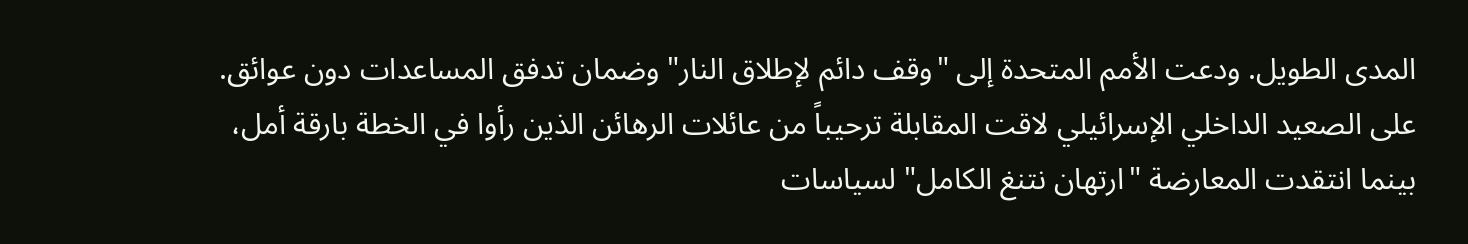المدى الطويل. ودعت الأمم المتحدة إلى "وقف دائم لإطلاق النار" وضمان تدفق المساعدات دون عوائق.
على الصعيد الداخلي الإسرائيلي لاقت المقابلة ترحيباً من عائلات الرهائن الذين رأوا في الخطة بارقة أمل، بينما انتقدت المعارضة "ارتهان نتنغ الكامل" لسياسات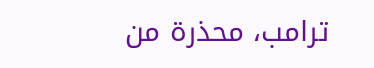ترامب، محذرة من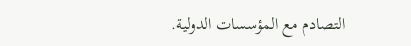التصادم مع المؤسسات الدولية.